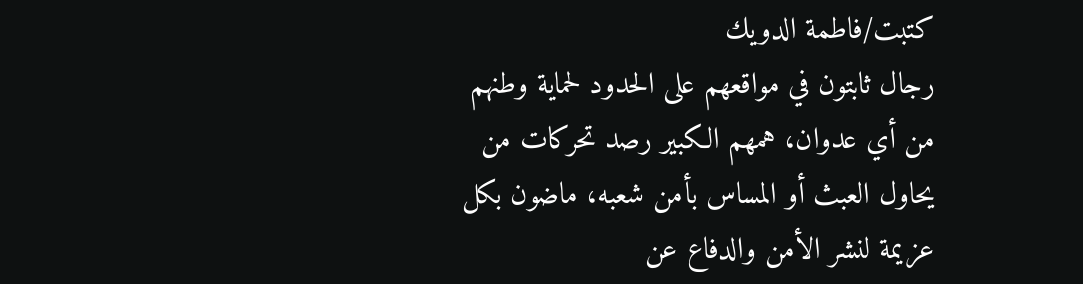كتبت/فاطمة الدويك
رجال ثابتون في مواقعهم على الحدود لحماية وطنهم من أي عدوان، همهم الكبير رصد تحركات من يحاول العبث أو المساس بأمن شعبه، ماضون بكل عزيمة لنشر الأمن والدفاع عن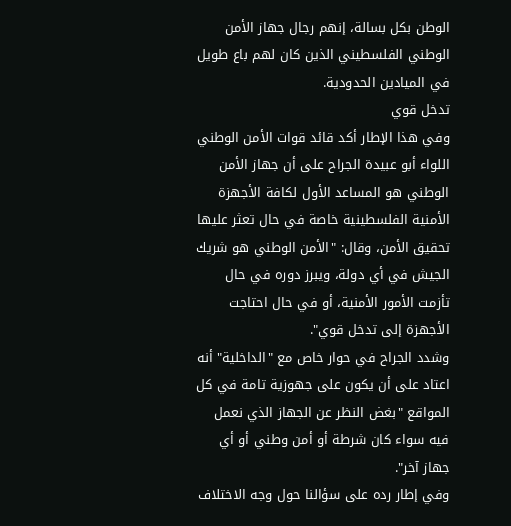الوطن بكل بسالة، إنهم رجال جهاز الأمن الوطني الفلسطيني الذين كان لهم باع طويل في الميادين الحدودية.
تدخل قوي
وفي هذا الإطار أكد قائد قوات الأمن الوطني اللواء أبو عبيدة الجراح على أن جهاز الأمن الوطني هو المساعد الأول لكافة الأجهزة الأمنية الفلسطينية خاصة في حال تعثر عليها تحقيق الأمن، وقال: "الأمن الوطني هو شريك الجيش في أي دولة، ويبرز دوره في حال تأزمت الأمور الأمنية، أو في حال احتاجت الأجهزة إلى تدخل قوي".
وشدد الجراح في حوار خاص مع "الداخلية" أنه اعتاد على أن يكون على جهوزية تامة في كل المواقع "بغض النظر عن الجهاز الذي نعمل فيه سواء كان شرطة أو أمن وطني أو أي جهاز آخر".
وفي إطار رده على سؤالنا حول وجه الاختلاف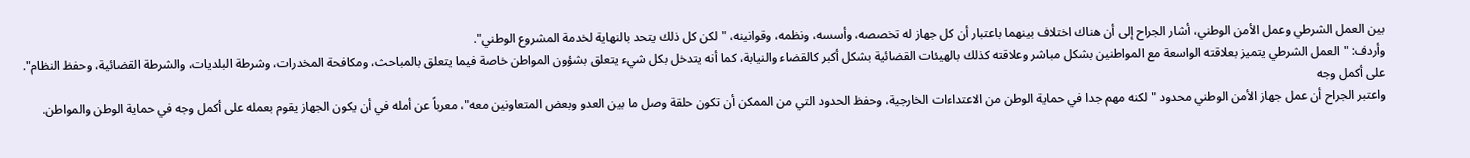بين العمل الشرطي وعمل الأمن الوطني، أشار الجراح إلى أن هناك اختلاف بينهما باعتبار أن كل جهاز له تخصصه، وأسسه، ونظمه، وقوانينه، "لكن كل ذلك يتحد بالنهاية لخدمة المشروع الوطني".
وأردف: "العمل الشرطي يتميز بعلاقته الواسعة مع المواطنين بشكل مباشر وعلاقته كذلك بالهيئات القضائية بشكل أكبر كالقضاء والنيابة، كما أنه يتدخل بكل شيء يتعلق بشؤون المواطن خاصة فيما يتعلق بالمباحث، ومكافحة المخدرات، وشرطة البلديات، والشرطة القضائية، وحفظ النظام".
على أكمل وجه
واعتبر الجراح أن عمل جهاز الأمن الوطني محدود "لكنه مهم جدا في حماية الوطن من الاعتداءات الخارجية، وحفظ الحدود التي من الممكن أن تكون حلقة وصل ما بين العدو وبعض المتعاونين معه"، معرباً عن أمله في أن يكون الجهاز يقوم بعمله على أكمل وجه في حماية الوطن والمواطن.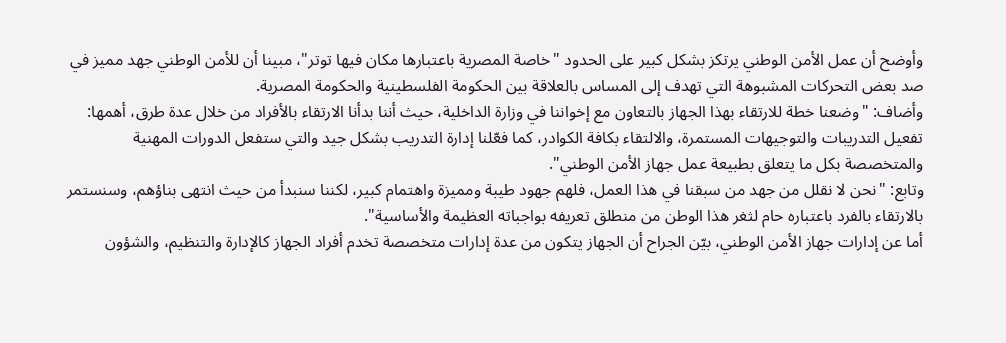وأوضح أن عمل الأمن الوطني يرتكز بشكل كبير على الحدود "خاصة المصرية باعتبارها مكان فيها توتر"، مبينا أن للأمن الوطني جهد مميز في صد بعض التحركات المشبوهة التي تهدف إلى المساس بالعلاقة بين الحكومة الفلسطينية والحكومة المصرية.
وأضاف: "وضعنا خطة للارتقاء بهذا الجهاز بالتعاون مع إخواننا في وزارة الداخلية، حيث أننا بدأنا الارتقاء بالأفراد من خلال عدة طرق، أهمها: تفعيل التدريبات والتوجيهات المستمرة، والالتقاء بكافة الكوادر، كما فعّلنا إدارة التدريب بشكل جيد والتي ستفعل الدورات المهنية والمتخصصة بكل ما يتعلق بطبيعة عمل جهاز الأمن الوطني".
وتابع: "نحن لا نقلل من جهد من سبقنا في هذا العمل، فلهم جهود طيبة ومميزة واهتمام كبير، لكننا سنبدأ من حيث انتهى بناؤهم، وسنستمر بالارتقاء بالفرد باعتباره حام لثغر هذا الوطن من منطلق تعريفه بواجباته العظيمة والأساسية".
أما عن إدارات جهاز الأمن الوطني، بيّن الجراح أن الجهاز يتكون من عدة إدارات متخصصة تخدم أفراد الجهاز كالإدارة والتنظيم، والشؤون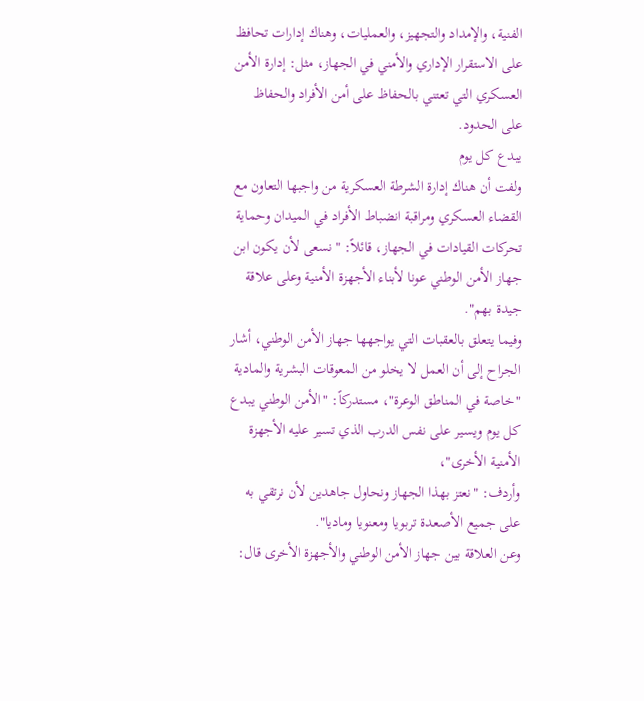الفنية، والإمداد والتجهيز، والعمليات، وهناك إدارات تحافظ على الاستقرار الإداري والأمني في الجهاز، مثل: إدارة الأمن العسكري التي تعتني بالحفاظ على أمن الأفراد والحفاظ على الحدود.
يبدع كل يوم
ولفت أن هناك إدارة الشرطة العسكرية من واجبها التعاون مع القضاء العسكري ومراقبة انضباط الأفراد في الميدان وحماية تحركات القيادات في الجهاز، قائلاً: "نسعى لأن يكون ابن جهاز الأمن الوطني عونا لأبناء الأجهزة الأمنية وعلى علاقة جيدة بهم".
وفيما يتعلق بالعقبات التي يواجهها جهاز الأمن الوطني، أشار الجراح إلى أن العمل لا يخلو من المعوقات البشرية والمادية "خاصة في المناطق الوعرة"، مستدركاً: "الأمن الوطني يبدع كل يوم ويسير على نفس الدرب الذي تسير عليه الأجهزة الأمنية الأخرى"،
وأردف: "نعتز بهذا الجهاز ونحاول جاهدين لأن نرتقي به على جميع الأصعدة تربويا ومعنويا وماديا".
وعن العلاقة بين جهاز الأمن الوطني والأجهزة الأخرى قال: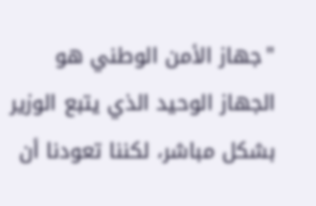"جهاز الأمن الوطني هو الجهاز الوحيد الذي يتبع الوزير بشكل مباشر، لكننا تعودنا أن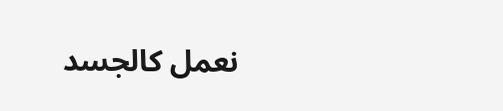نعمل كالجسد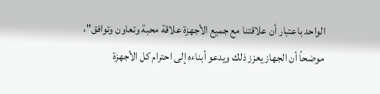الواحد باعتبار أن علاقتنا مع جميع الأجهزة علاقة محبة وتعاون وتوافق"، موضحاً أن الجهاز يعزز ذلك ويدعو أبناءه إلى احترام كل الأجهزة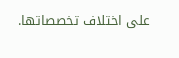على اختلاف تخصصاتها.